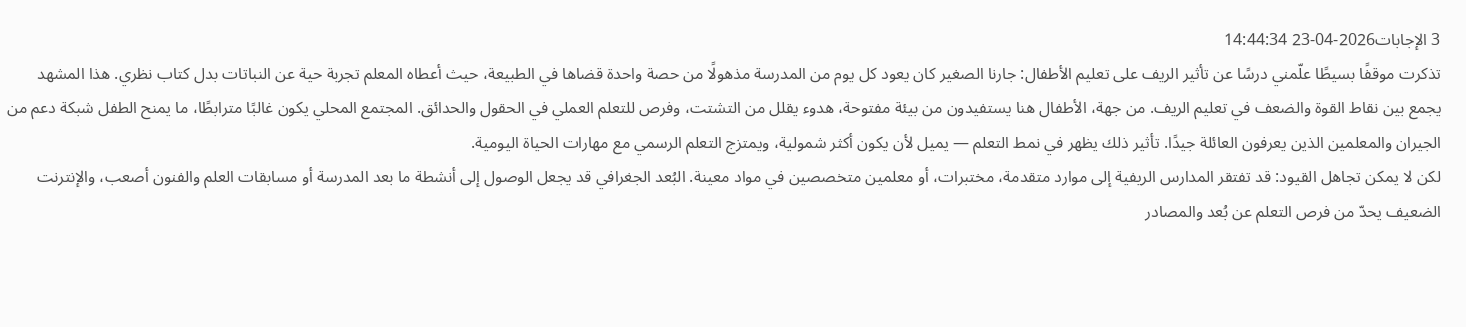3 الإجابات2026-04-23 14:44:34
تذكرت موقفًا بسيطًا علّمني درسًا عن تأثير الريف على تعليم الأطفال: جارنا الصغير كان يعود كل يوم من المدرسة مذهولًا من حصة واحدة قضاها في الطبيعة، حيث أعطاه المعلم تجربة حية عن النباتات بدل كتاب نظري. هذا المشهد يجمع بين نقاط القوة والضعف في تعليم الريف. من جهة، الأطفال هنا يستفيدون من بيئة مفتوحة، هدوء يقلل من التشتت، وفرص للتعلم العملي في الحقول والحدائق. المجتمع المحلي يكون غالبًا مترابطًا، ما يمنح الطفل شبكة دعم من الجيران والمعلمين الذين يعرفون العائلة جيدًا. تأثير ذلك يظهر في نمط التعلم — يميل لأن يكون أكثر شمولية، ويمتزج التعلم الرسمي مع مهارات الحياة اليومية.
لكن لا يمكن تجاهل القيود: قد تفتقر المدارس الريفية إلى موارد متقدمة، مختبرات، أو معلمين متخصصين في مواد معينة. البُعد الجغرافي قد يجعل الوصول إلى أنشطة ما بعد المدرسة أو مسابقات العلم والفنون أصعب، والإنترنت الضعيف يحدّ من فرص التعلم عن بُعد والمصادر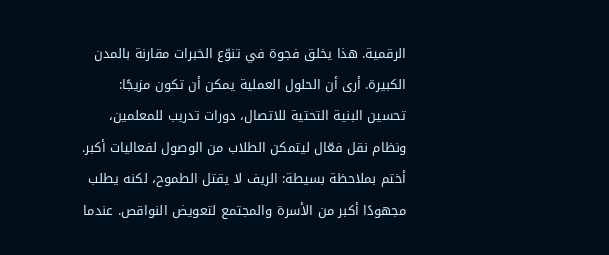الرقمية. هذا يخلق فجوة في تنوّع الخبرات مقارنة بالمدن الكبيرة. أرى أن الحلول العملية يمكن أن تكون مزيجًا: تحسين البنية التحتية للاتصال، دورات تدريب للمعلمين، ونظام نقل فعّال ليتمكن الطلاب من الوصول لفعاليات أكبر.
أختم بملاحظة بسيطة: الريف لا يقتل الطموح، لكنه يطلب مجهودًا أكبر من الأسرة والمجتمع لتعويض النواقص. عندما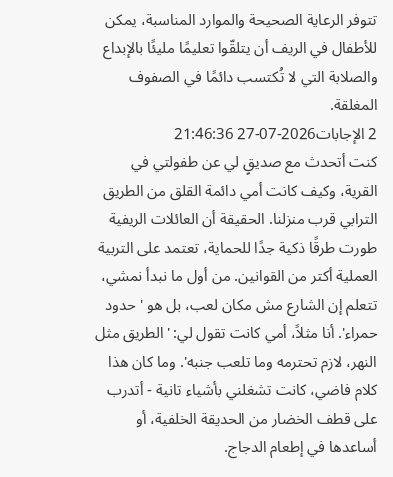تتوفر الرعاية الصحيحة والموارد المناسبة، يمكن للأطفال في الريف أن يتلقّوا تعليمًا مليئًا بالإبداع والصلابة التي لا تُكتسب دائمًا في الصفوف المغلقة.
2 الإجابات2026-07-27 21:46:36
كنت أتحدث مع صديقٍ لي عن طفولتي في القرية، وكيف كانت أمي دائمة القلق من الطريق الترابي قرب منزلنا. الحقيقة أن العائلات الريفية طورت طرقًا ذكية جدًا للحماية، تعتمد على التربية العملية أكتر من القوانين. من أول ما نبدأ نمشي، تتعلم إن الشارع مش مكان لعب، بل هو 'حدود حمراء'. أنا مثلاً، أمي كانت تقول لي: 'الطريق مثل النهر، لازم تحترمه وما تلعب جنبه'. وما كان هذا كلام فاضي، كانت تشغلني بأشياء تانية - أتدرب على قطف الخضار من الحديقة الخلفية، أو أساعدها في إطعام الدجاج.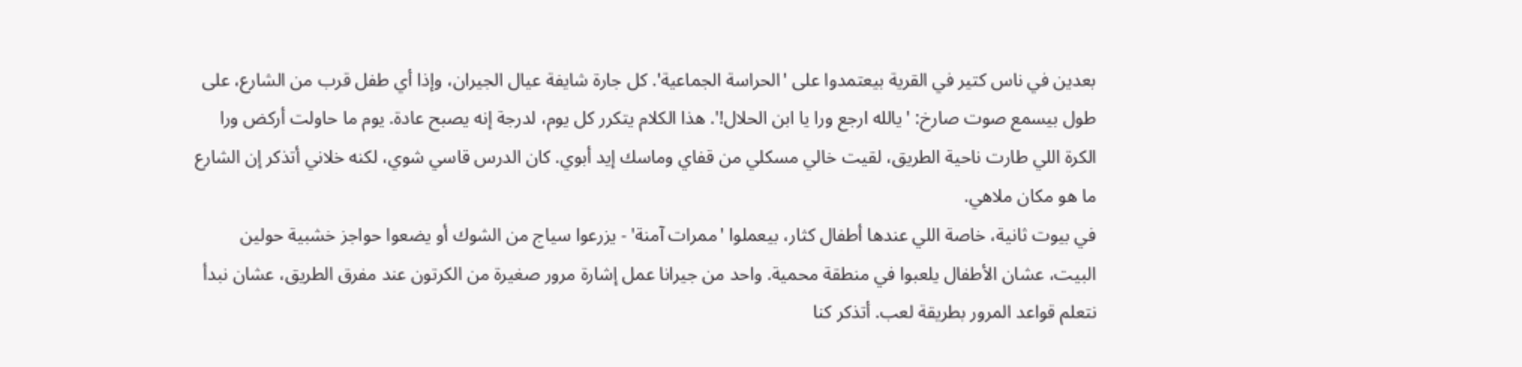بعدين في ناس كتير في القرية بيعتمدوا على 'الحراسة الجماعية'. كل جارة شايفة عيال الجيران، وإذا أي طفل قرب من الشارع، على طول بيسمع صوت صارخ: 'يالله ارجع ورا يا ابن الحلال!'. هذا الكلام يتكرر كل يوم، لدرجة إنه يصبح عادة. يوم ما حاولت أركض ورا الكرة اللي طارت ناحية الطريق، لقيت خالي مسكلي من قفاي وماسك إيد أبوي. كان الدرس قاسي شوي، لكنه خلاني أتذكر إن الشارع ما هو مكان ملاهي.
في بيوت ثانية، خاصة اللي عندها أطفال كثار، بيعملوا 'ممرات آمنة' - يزرعوا سياج من الشوك أو يضعوا حواجز خشبية حولين البيت، عشان الأطفال يلعبوا في منطقة محمية. واحد من جيرانا عمل إشارة مرور صغيرة من الكرتون عند مفرق الطريق، عشان نبدأ نتعلم قواعد المرور بطريقة لعب. أتذكر كنا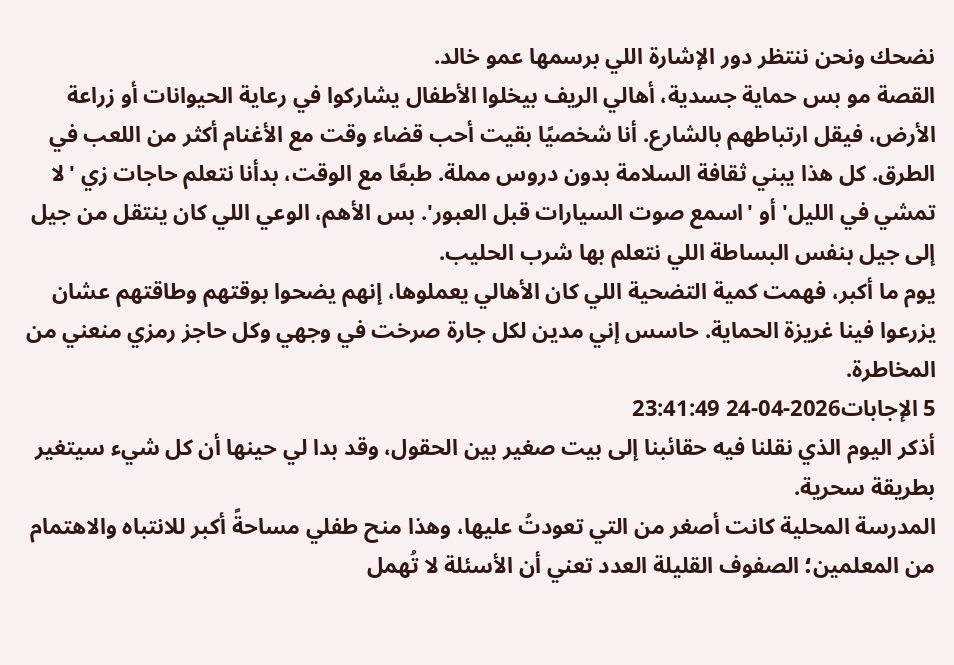نضحك ونحن ننتظر دور الإشارة اللي برسمها عمو خالد.
القصة مو بس حماية جسدية، أهالي الريف بيخلوا الأطفال يشاركوا في رعاية الحيوانات أو زراعة الأرض، فيقل ارتباطهم بالشارع. أنا شخصيًا بقيت أحب قضاء وقت مع الأغنام أكثر من اللعب في الطرق. كل هذا يبني ثقافة السلامة بدون دروس مملة. طبعًا مع الوقت، بدأنا نتعلم حاجات زي 'لا تمشي في الليل' أو 'اسمع صوت السيارات قبل العبور'. بس الأهم، الوعي اللي كان ينتقل من جيل إلى جيل بنفس البساطة اللي نتعلم بها شرب الحليب.
يوم ما أكبر، فهمت كمية التضحية اللي كان الأهالي يعملوها، إنهم يضحوا بوقتهم وطاقتهم عشان يزرعوا فينا غريزة الحماية. حاسس إني مدين لكل جارة صرخت في وجهي وكل حاجز رمزي منعني من المخاطرة.
5 الإجابات2026-04-24 23:41:49
أذكر اليوم الذي نقلنا فيه حقائبنا إلى بيت صغير بين الحقول، وقد بدا لي حينها أن كل شيء سيتغير بطريقة سحرية.
المدرسة المحلية كانت أصغر من التي تعودتُ عليها، وهذا منح طفلي مساحةً أكبر للانتباه والاهتمام من المعلمين؛ الصفوف القليلة العدد تعني أن الأسئلة لا تُهمل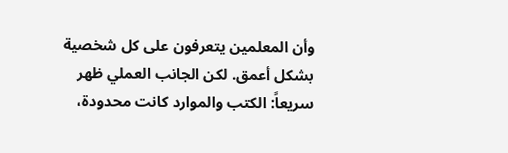وأن المعلمين يتعرفون على كل شخصية بشكل أعمق. لكن الجانب العملي ظهر سريعاً: الكتب والموارد كانت محدودة،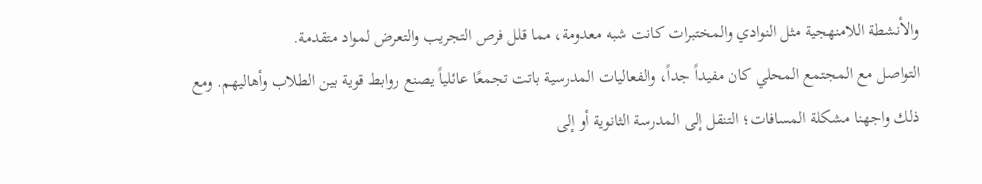والأنشطة اللامنهجية مثل النوادي والمختبرات كانت شبه معدومة، مما قلل فرص التجريب والتعرض لمواد متقدمة.
التواصل مع المجتمع المحلي كان مفيداً جداً، والفعاليات المدرسية باتت تجمعًا عائلياً يصنع روابط قوية بين الطلاب وأهاليهم. ومع ذلك واجهنا مشكلة المسافات؛ التنقل إلى المدرسة الثانوية أو إلى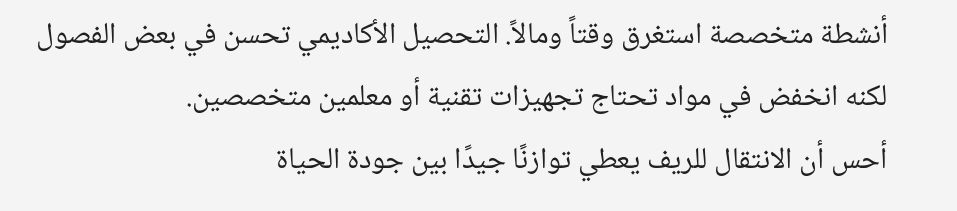أنشطة متخصصة استغرق وقتاً ومالاً. التحصيل الأكاديمي تحسن في بعض الفصول لكنه انخفض في مواد تحتاج تجهيزات تقنية أو معلمين متخصصين.
أحس أن الانتقال للريف يعطي توازنًا جيدًا بين جودة الحياة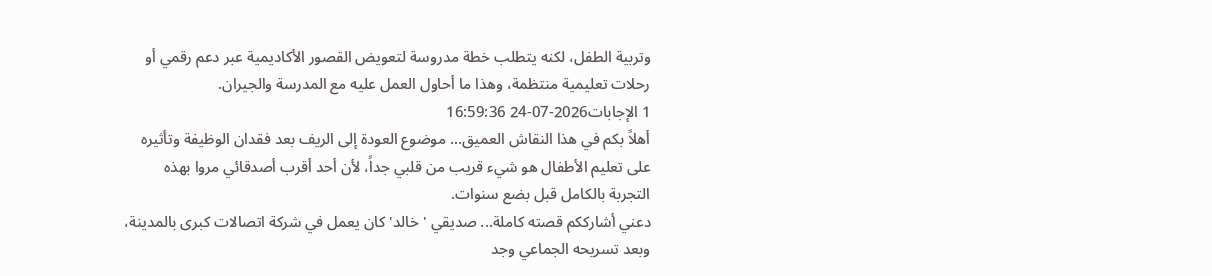وتربية الطفل، لكنه يتطلب خطة مدروسة لتعويض القصور الأكاديمية عبر دعم رقمي أو رحلات تعليمية منتظمة، وهذا ما أحاول العمل عليه مع المدرسة والجيران.
1 الإجابات2026-07-24 16:59:36
أهلاً بكم في هذا النقاش العميق... موضوع العودة إلى الريف بعد فقدان الوظيفة وتأثيره على تعليم الأطفال هو شيء قريب من قلبي جداً، لأن أحد أقرب أصدقائي مروا بهذه التجربة بالكامل قبل بضع سنوات.
دعني أشارككم قصته كاملة... صديقي 'خالد' كان يعمل في شركة اتصالات كبرى بالمدينة، وبعد تسريحه الجماعي وجد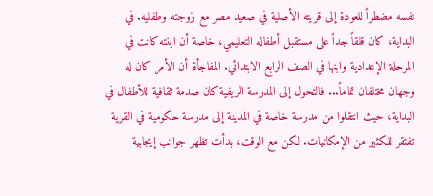نفسه مضطراً للعودة إلى قريته الأصلية في صعيد مصر مع زوجته وطفليه. في البداية، كان قلقاً جداً على مستقبل أطفاله التعليمي، خاصة أن ابنته كانت في المرحلة الإعدادية وابنها في الصف الرابع الابتدائي. المفاجأة أن الأمر كان له وجهان مختلفان تماماً... فالتحول إلى المدرسة الريفية كان صدمة ثقافية للأطفال في البداية، حيث انتقلوا من مدرسة خاصة في المدينة إلى مدرسة حكومية في القرية تفتقر للكثير من الإمكانيات. لكن مع الوقت، بدأت تظهر جوانب إيجابية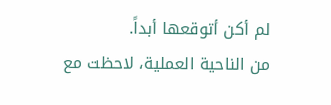لم أكن أتوقعها أبداً.
من الناحية العملية، لاحظت مع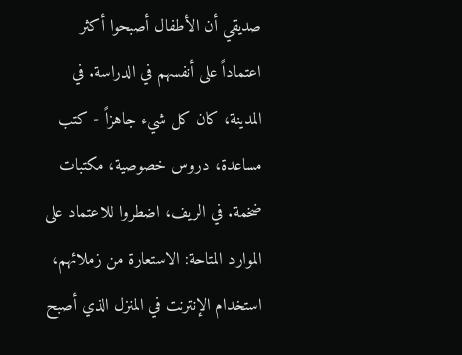صديقي أن الأطفال أصبحوا أكثر اعتماداً على أنفسهم في الدراسة. في المدينة، كان كل شيء جاهزاً - كتب مساعدة، دروس خصوصية، مكتبات ضخمة. في الريف، اضطروا للاعتماد على الموارد المتاحة: الاستعارة من زملائهم، استخدام الإنترنت في المنزل الذي أصبح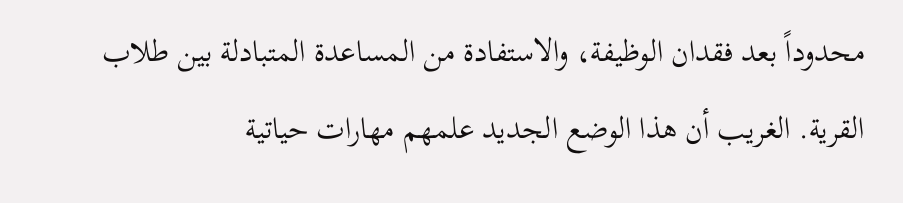محدوداً بعد فقدان الوظيفة، والاستفادة من المساعدة المتبادلة بين طلاب القرية. الغريب أن هذا الوضع الجديد علمهم مهارات حياتية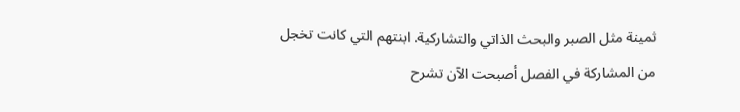ثمينة مثل الصبر والبحث الذاتي والتشاركية. ابنتهم التي كانت تخجل من المشاركة في الفصل أصبحت الآن تشرح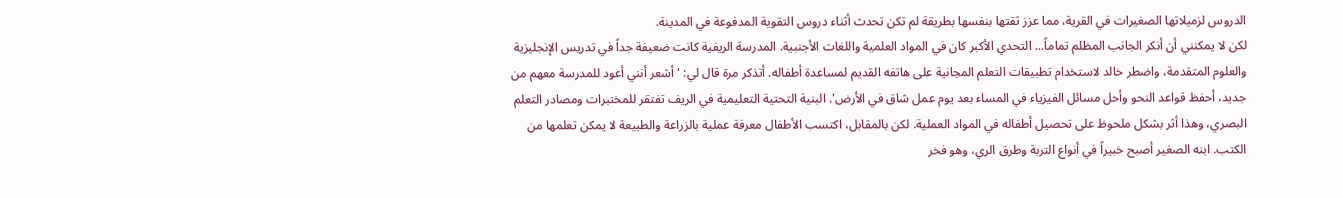الدروس لزميلاتها الصغيرات في القرية، مما عزز ثقتها بنفسها بطريقة لم تكن تحدث أثناء دروس التقوية المدفوعة في المدينة.
لكن لا يمكنني أن أنكر الجانب المظلم تماماً... التحدي الأكبر كان في المواد العلمية واللغات الأجنبية. المدرسة الريفية كانت ضعيفة جداً في تدريس الإنجليزية والعلوم المتقدمة، واضطر خالد لاستخدام تطبيقات التعلم المجانية على هاتفه القديم لمساعدة أطفاله. أتذكر مرة قال لي: 'أشعر أنني أعود للمدرسة معهم من جديد، أحفظ قواعد النحو وأحل مسائل الفيزياء في المساء بعد يوم عمل شاق في الأرض'. البنية التحتية التعليمية في الريف تفتقر للمختبرات ومصادر التعلم البصري، وهذا أثر بشكل ملحوظ على تحصيل أطفاله في المواد العملية. لكن بالمقابل، اكتسب الأطفال معرفة عملية بالزراعة والطبيعة لا يمكن تعلمها من الكتب. ابنه الصغير أصبح خبيراً في أنواع التربة وطرق الري، وهو فخر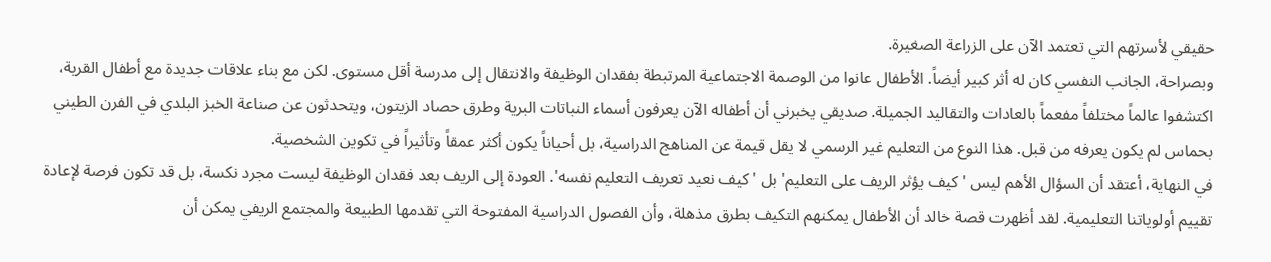حقيقي لأسرتهم التي تعتمد الآن على الزراعة الصغيرة.
وبصراحة، الجانب النفسي كان له أثر كبير أيضاً. الأطفال عانوا من الوصمة الاجتماعية المرتبطة بفقدان الوظيفة والانتقال إلى مدرسة أقل مستوى. لكن مع بناء علاقات جديدة مع أطفال القرية، اكتشفوا عالماً مختلفاً مفعماً بالعادات والتقاليد الجميلة. صديقي يخبرني أن أطفاله الآن يعرفون أسماء النباتات البرية وطرق حصاد الزيتون، ويتحدثون عن صناعة الخبز البلدي في الفرن الطيني بحماس لم يكون يعرفه من قبل. هذا النوع من التعليم غير الرسمي لا يقل قيمة عن المناهج الدراسية، بل أحياناً يكون أكثر عمقاً وتأثيراً في تكوين الشخصية.
في النهاية، أعتقد أن السؤال الأهم ليس 'كيف يؤثر الريف على التعليم' بل 'كيف نعيد تعريف التعليم نفسه'. العودة إلى الريف بعد فقدان الوظيفة ليست مجرد نكسة، بل قد تكون فرصة لإعادة تقييم أولوياتنا التعليمية. لقد أظهرت قصة خالد أن الأطفال يمكنهم التكيف بطرق مذهلة، وأن الفصول الدراسية المفتوحة التي تقدمها الطبيعة والمجتمع الريفي يمكن أن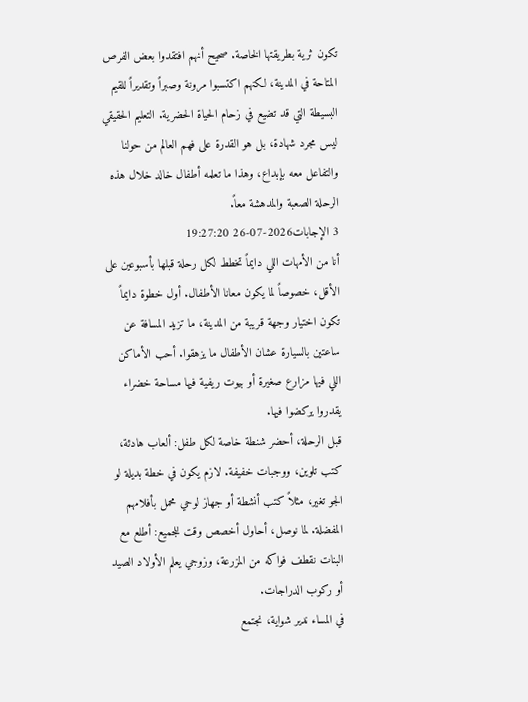تكون ثرية بطريقتها الخاصة. صحيح أنهم افتقدوا بعض الفرص المتاحة في المدينة، لكنهم اكتسبوا مرونة وصبراً وتقديراً للقيم البسيطة التي قد تضيع في زحام الحياة الحضرية. التعليم الحقيقي ليس مجرد شهادة، بل هو القدرة على فهم العالم من حولنا والتفاعل معه بإبداع، وهذا ما تعلمه أطفال خالد خلال هذه الرحلة الصعبة والمدهشة معاً.
3 الإجابات2026-07-26 19:27:20
أنا من الأمهات اللي دايماً تخطط لكل رحلة قبلها بأسبوعين على الأقل، خصوصاً لما يكون معانا الأطفال. أول خطوة دايماً تكون اختيار وجهة قريبة من المدينة، ما تزيد المسافة عن ساعتين بالسيارة عشان الأطفال ما يزهقوا. أحب الأماكن اللي فيها مزارع صغيرة أو بيوت ريفية فيها مساحة خضراء يقدروا يركضوا فيها.
قبل الرحلة، أحضر شنطة خاصة لكل طفل: ألعاب هادئة، كتب تلوين، ووجبات خفيفة. لازم يكون في خطة بديلة لو الجو تغير، مثلاً كتب أنشطة أو جهاز لوحي محمل بأفلامهم المفضلة. لما نوصل، أحاول أخصص وقت للجميع: أطلع مع البنات نقطف فواكه من المزرعة، وزوجي يعلم الأولاد الصيد أو ركوب الدراجات.
في المساء ندير شواية، نجتمع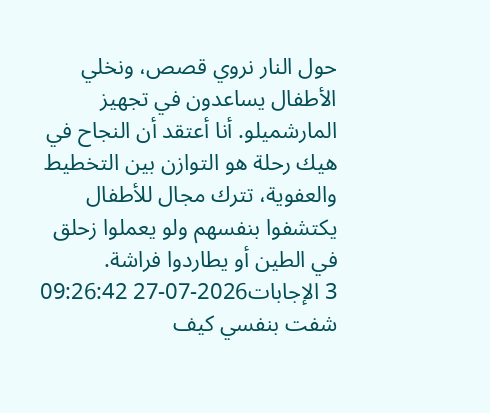حول النار نروي قصص، ونخلي الأطفال يساعدون في تجهيز المارشميلو. أنا أعتقد أن النجاح في هيك رحلة هو التوازن بين التخطيط والعفوية، تترك مجال للأطفال يكتشفوا بنفسهم ولو يعملوا زحلق في الطين أو يطاردوا فراشة.
3 الإجابات2026-07-27 09:26:42
شفت بنفسي كيف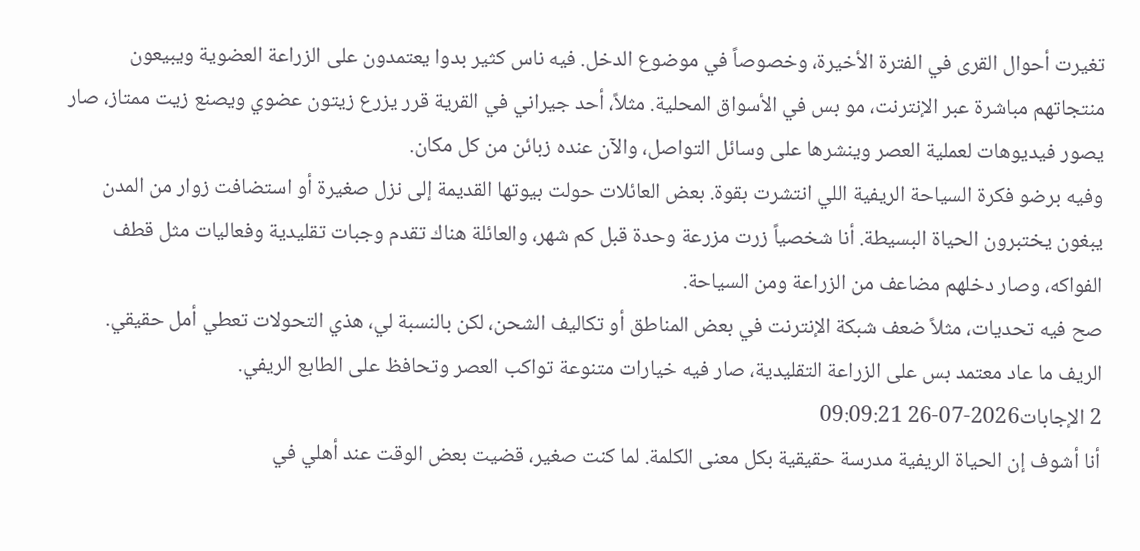تغيرت أحوال القرى في الفترة الأخيرة، وخصوصاً في موضوع الدخل. فيه ناس كثير بدوا يعتمدون على الزراعة العضوية ويبيعون منتجاتهم مباشرة عبر الإنترنت، مو بس في الأسواق المحلية. مثلاً، أحد جيراني في القرية قرر يزرع زيتون عضوي ويصنع زيت ممتاز، صار يصور فيديوهات لعملية العصر وينشرها على وسائل التواصل، والآن عنده زبائن من كل مكان.
وفيه برضو فكرة السياحة الريفية اللي انتشرت بقوة. بعض العائلات حولت بيوتها القديمة إلى نزل صغيرة أو استضافت زوار من المدن يبغون يختبرون الحياة البسيطة. أنا شخصياً زرت مزرعة وحدة قبل كم شهر، والعائلة هناك تقدم وجبات تقليدية وفعاليات مثل قطف الفواكه، وصار دخلهم مضاعف من الزراعة ومن السياحة.
صح فيه تحديات، مثلاً ضعف شبكة الإنترنت في بعض المناطق أو تكاليف الشحن، لكن بالنسبة لي، هذي التحولات تعطي أمل حقيقي. الريف ما عاد معتمد بس على الزراعة التقليدية، صار فيه خيارات متنوعة تواكب العصر وتحافظ على الطابع الريفي.
2 الإجابات2026-07-26 09:09:21
أنا أشوف إن الحياة الريفية مدرسة حقيقية بكل معنى الكلمة. لما كنت صغير، قضيت بعض الوقت عند أهلي في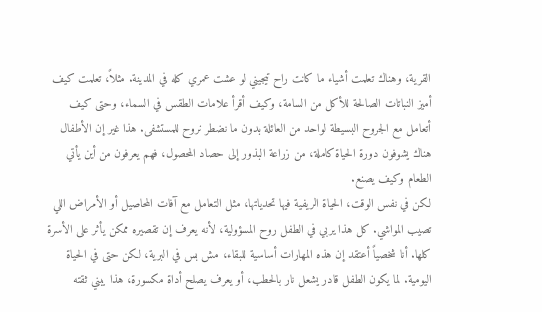القرية، وهناك تعلمت أشياء ما كانت راح تيجيني لو عشت عمري كله في المدينة. مثلاً، تعلمت كيف أميز النباتات الصالحة للأكل من السامة، وكيف أقرأ علامات الطقس في السماء، وحتى كيف أتعامل مع الجروح البسيطة لواحد من العائلة بدون ما نضطر نروح للمستشفى. هذا غير إن الأطفال هناك يشوفون دورة الحياة كاملة، من زراعة البذور إلى حصاد المحصول، فهم يعرفون من أين يأتي الطعام وكيف يصنع.
لكن في نفس الوقت، الحياة الريفية فيها تحدياتها، مثل التعامل مع آفات المحاصيل أو الأمراض اللي تصيب المواشي. كل هذا يربي في الطفل روح المسؤولية، لأنه يعرف إن تقصيره ممكن يأثر على الأسرة كلها. أنا شخصياً أعتقد إن هذه المهارات أساسية للبقاء، مش بس في البرية، لكن حتى في الحياة اليومية. لما يكون الطفل قادر يشعل نار بالحطب، أو يعرف يصلح أداة مكسورة، هذا يبني ثقته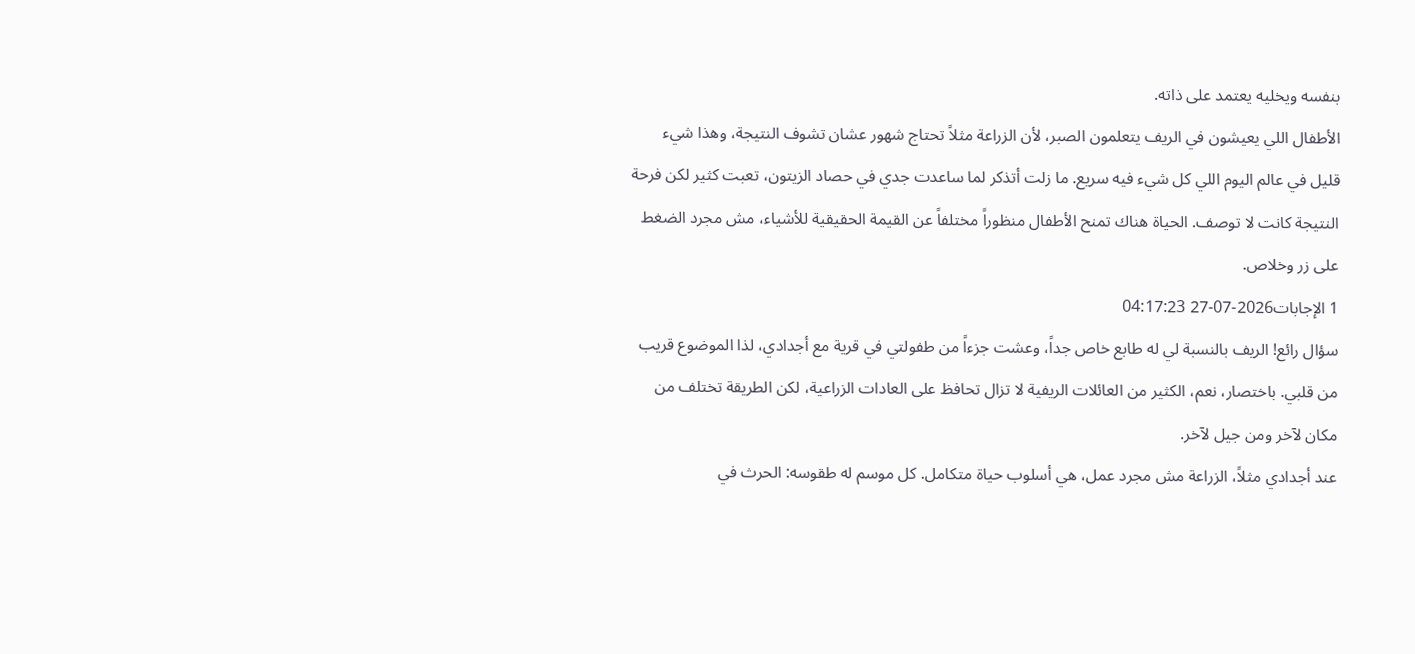بنفسه ويخليه يعتمد على ذاته.
الأطفال اللي يعيشون في الريف يتعلمون الصبر، لأن الزراعة مثلاً تحتاج شهور عشان تشوف النتيجة، وهذا شيء قليل في عالم اليوم اللي كل شيء فيه سريع. ما زلت أتذكر لما ساعدت جدي في حصاد الزيتون، تعبت كثير لكن فرحة النتيجة كانت لا توصف. الحياة هناك تمنح الأطفال منظوراً مختلفاً عن القيمة الحقيقية للأشياء، مش مجرد الضغط على زر وخلاص.
1 الإجابات2026-07-27 04:17:23
سؤال رائع! الريف بالنسبة لي له طابع خاص جداً، وعشت جزءاً من طفولتي في قرية مع أجدادي، لذا الموضوع قريب من قلبي. باختصار، نعم، الكثير من العائلات الريفية لا تزال تحافظ على العادات الزراعية، لكن الطريقة تختلف من مكان لآخر ومن جيل لآخر.
عند أجدادي مثلاً، الزراعة مش مجرد عمل، هي أسلوب حياة متكامل. كل موسم له طقوسه: الحرث في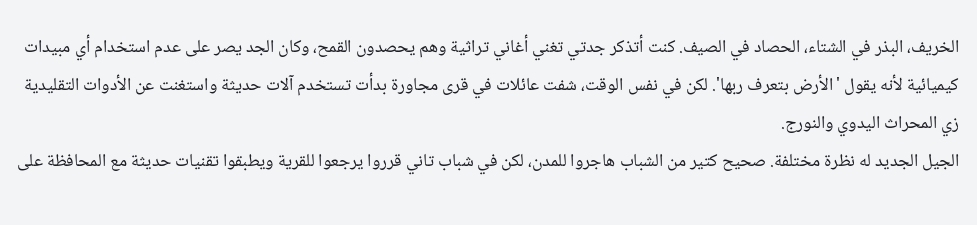الخريف، البذر في الشتاء، الحصاد في الصيف. كنت أتذكر جدتي تغني أغاني تراثية وهم يحصدون القمح، وكان الجد يصر على عدم استخدام أي مبيدات كيميائية لأنه يقول 'الأرض بتعرف ربها'. لكن في نفس الوقت، شفت عائلات في قرى مجاورة بدأت تستخدم آلات حديثة واستغنت عن الأدوات التقليدية زي المحراث اليدوي والنورج.
الجيل الجديد له نظرة مختلفة. صحيح كتير من الشباب هاجروا للمدن، لكن في شباب تاني قرروا يرجعوا للقرية ويطبقوا تقنيات حديثة مع المحافظة على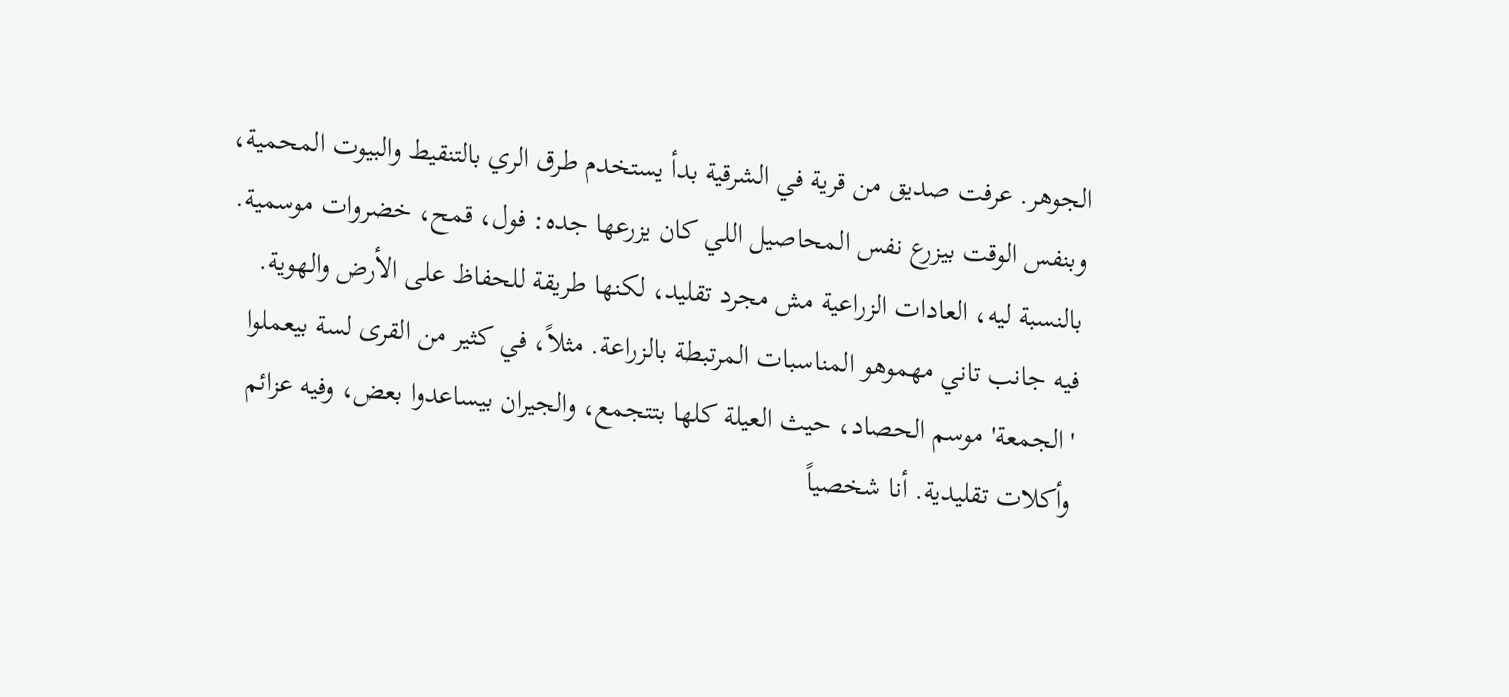الجوهر. عرفت صديق من قرية في الشرقية بدأ يستخدم طرق الري بالتنقيط والبيوت المحمية، وبنفس الوقت بيزرع نفس المحاصيل اللي كان يزرعها جده: فول، قمح، خضروات موسمية. بالنسبة ليه، العادات الزراعية مش مجرد تقليد، لكنها طريقة للحفاظ على الأرض والهوية.
فيه جانب تاني مهموهو المناسبات المرتبطة بالزراعة. مثلاً، في كثير من القرى لسة بيعملوا 'الجمعة' موسم الحصاد، حيث العيلة كلها بتتجمع، والجيران بيساعدوا بعض، وفيه عزائم وأكلات تقليدية. أنا شخصياً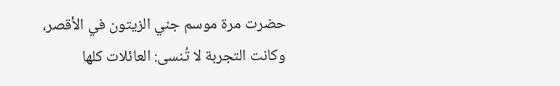حضرت مرة موسم جني الزيتون في الأقصر، وكانت التجربة لا تُنسى: العائلات كلها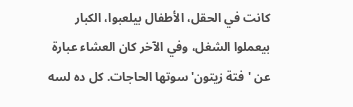كانت في الحقل، الأطفال بيلعبوا، الكبار بيعملوا الشغل، وفي الآخر كان العشاء عبارة عن 'فتة زيتون' سوتها الحاجات. كل ده لسه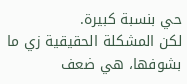حي بنسبة كبيرة.
لكن المشكلة الحقيقية زي ما بشوفها، هي ضعف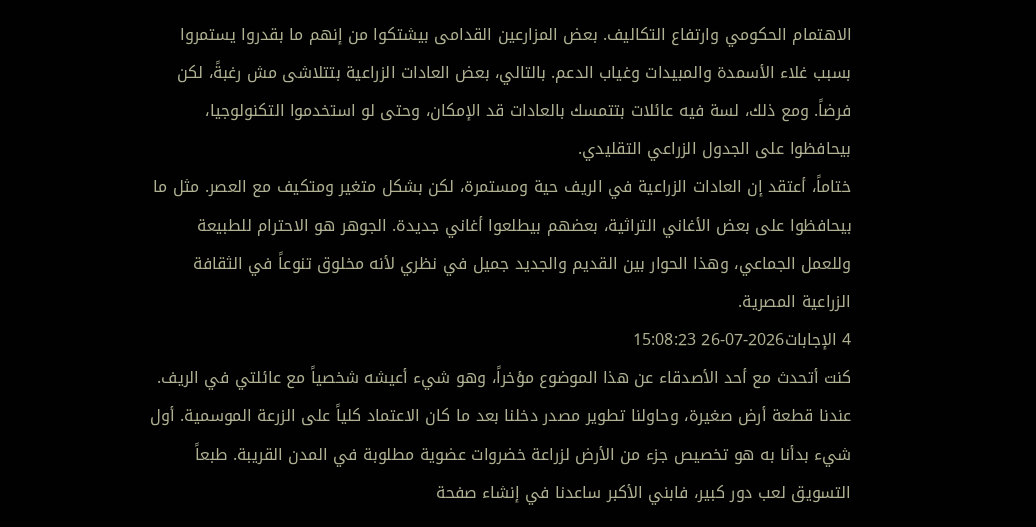الاهتمام الحكومي وارتفاع التكاليف. بعض المزارعين القدامى بيشتكوا من إنهم ما بقدروا يستمروا بسبب غلاء الأسمدة والمبيدات وغياب الدعم. بالتالي، بعض العادات الزراعية بتتلاشى مش رغبةً، لكن فرضاً. ومع ذلك، لسة فيه عائلات بتتمسك بالعادات قد الإمكان، وحتى لو استخدموا التكنولوجيا، بيحافظوا على الجدول الزراعي التقليدي.
ختاماً، أعتقد إن العادات الزراعية في الريف حية ومستمرة، لكن بشكل متغير ومتكيف مع العصر. مثل ما بيحافظوا على بعض الأغاني التراثية، بعضهم بيطلعوا أغاني جديدة. الجوهر هو الاحترام للطبيعة وللعمل الجماعي، وهذا الحوار بين القديم والجديد جميل في نظري لأنه مخلوق تنوعاً في الثقافة الزراعية المصرية.
4 الإجابات2026-07-26 15:08:23
كنت أتحدث مع أحد الأصدقاء عن هذا الموضوع مؤخراً، وهو شيء أعيشه شخصياً مع عائلتي في الريف. عندنا قطعة أرض صغيرة، وحاولنا تطوير مصدر دخلنا بعد ما كان الاعتماد كلياً على الزرعة الموسمية. أول شيء بدأنا به هو تخصيص جزء من الأرض لزراعة خضروات عضوية مطلوبة في المدن القريبة. طبعاً التسويق لعب دور كبير، فابني الأكبر ساعدنا في إنشاء صفحة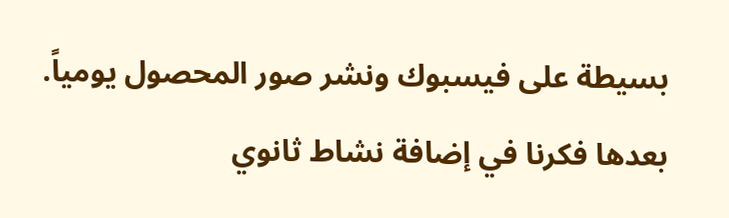بسيطة على فيسبوك ونشر صور المحصول يومياً.
بعدها فكرنا في إضافة نشاط ثانوي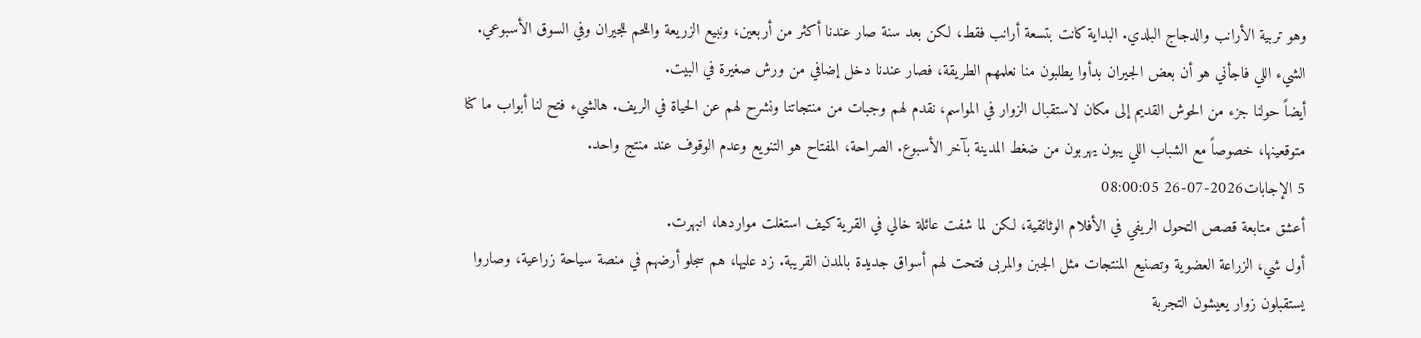وهو تربية الأرانب والدجاج البلدي. البداية كانت بتسعة أرانب فقط، لكن بعد سنة صار عندنا أكثر من أربعين، ونبيع الزريعة واللحم للجيران وفي السوق الأسبوعي. الشيء اللي فاجأني هو أن بعض الجيران بدأوا يطلبون منا نعلمهم الطريقة، فصار عندنا دخل إضافي من ورش صغيرة في البيت.
أيضاً حولنا جزء من الحوش القديم إلى مكان لاستقبال الزوار في المواسم، نقدم لهم وجبات من منتجاتنا ونشرح لهم عن الحياة في الريف. هالشيء فتح لنا أبواب ما كنا متوقعينها، خصوصاً مع الشباب اللي يبون يهربون من ضغط المدينة بآخر الأسبوع. الصراحة، المفتاح هو التنويع وعدم الوقوف عند منتج واحد.
5 الإجابات2026-07-26 08:00:05
أعشق متابعة قصص التحول الريفي في الأفلام الوثائقية، لكن لما شفت عائلة خالي في القرية كيف استغلت مواردها، انبهرت.
أول شي، الزراعة العضوية وتصنيع المنتجات مثل الجبن والمربى فتحت لهم أسواق جديدة بالمدن القريبة. زد عليها، هم سجلو أرضهم في منصة سياحة زراعية، وصاروا يستقبلون زوار يعيشون التجربة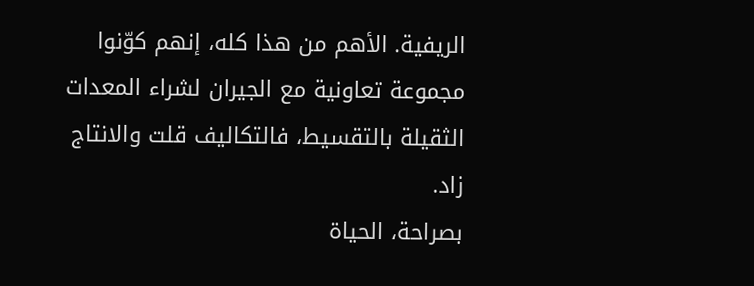الريفية. الأهم من هذا كله، إنهم كوّنوا مجموعة تعاونية مع الجيران لشراء المعدات الثقيلة بالتقسيط، فالتكاليف قلت والانتاج زاد.
بصراحة، الحياة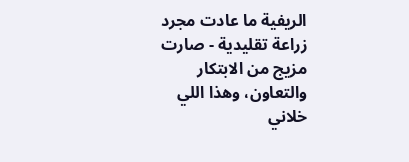الريفية ما عادت مجرد زراعة تقليدية - صارت مزيج من الابتكار والتعاون، وهذا اللي خلاني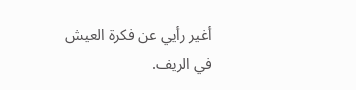أغير رأيي عن فكرة العيش في الريف.